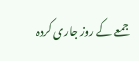جمعے کے روز جاری کردہ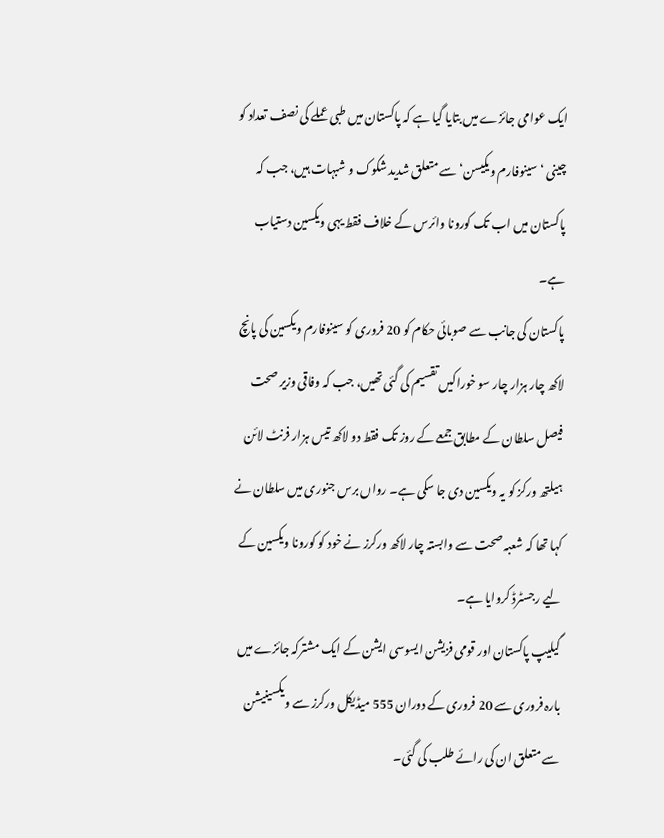ایک عوامی جائزے میں بتایا گیا ہے کہ پاکستان میں طبی عملے کی نصف تعداد کو چینی ‘سینوفارم ویکیسن‘ سے متعلق شدید شکوک و شبہات ہیں، جب کہ پاکستان میں اب تک کورونا وائرس کے خلاف فقط یہی ویکسین دستیاب ہے۔
پاکستان کی جانب سے صوبائی حکام کو 20 فروری کو سینوفارم ویکسین کی پانچ لاکھ چار ہزار چار سو خوراکیں تقسیم کی گئی تھیں، جب کہ وفاقی وزیر صحت فیصل سلطان کے مطابق جمعے کے روز تک فقط دو لاکھ تیس ہزار فرنٹ لائن ہیلتھ ورکز کو یہ ویکسین دی جا سکی ہے۔ رواں برس جنوری میں سلطان نے کہا تھا کہ شعبہ صحت سے وابستہ چار لاکھ ورکرز نے خود کو کورونا ویکسین کے لیے رجسٹرڈ کروایا ہے۔
گیلیپ پاکستان اور قومی فزیشن ایسوسی ایشن کے ایک مشترکہ جائزے میں بارہ فروری سے 20 فروری کے دوران 555 میڈیکل ورکرز سے ویکسینیشن سے متعلق ان کی رائے طلب کی گئی۔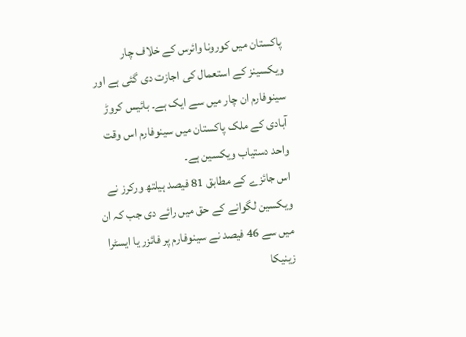پاکستان میں کورونا وائرس کے خلاف چار ویکسینز کے استعمال کی اجازت دی گئی ہے اور سینوفارم ان چار میں سے ایک ہے۔ بائیس کروڑ آبادی کے ملک پاکستان میں سینوفارم اس وقت واحد دستیاب ویکسین ہے۔
اس جائزے کے مطابق 81 فیصد ہیلتھ ورکرز نے ویکسین لگوانے کے حق میں رائے دی جب کہ ان میں سے 46 فیصد نے سینوفارم پر فائزر یا ایسٹرا زینیکا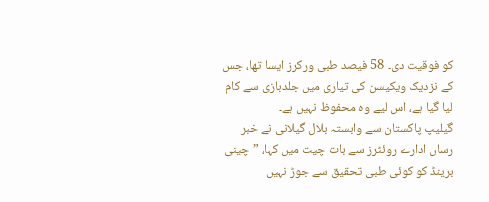کو فوقیت دی۔ 58 فیصد طبی ورکرز ایسا تھا، جس کے نزدیک ویکیسن کی تیاری میں جلدبازی سے کام لیا گیا ہے، اس لیے وہ محفوظ نہیں ہے۔
گیلیپ پاکستان سے وابستہ بلال گیلانی نے خبر رساں ادارے روئٹرز سے بات چیت میں کہا، ”چینی برینڈ کو کوئی طبی تحقیق سے جوڑ نہیں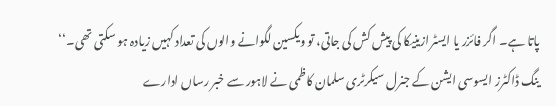پاتا ہے۔ اگر فائزر یا ایسٹرازینیکا کی پیش کش کی جاتی، تو ویکسین لگوانے والوں کی تعداد کہیں زیادہ ہو سکتی تھی۔‘‘
ینگ ڈاکٹرز ایسوسی ایشن کے جنرل سیکرٹری سلمان کاظمی نے لاہور سے خبر رساں ادارے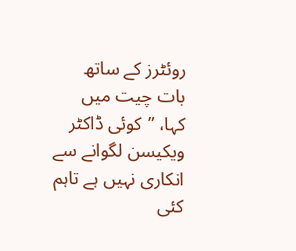روئٹرز کے ساتھ بات چیت میں کہا، ”کوئی ڈاکٹر ویکیسن لگوانے سے انکاری نہیں ہے تاہم کئی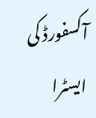آکسفورڈ کی ایسٹرا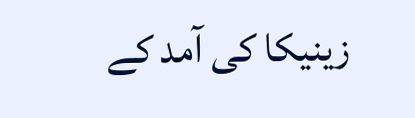زینیکا کی آمد کے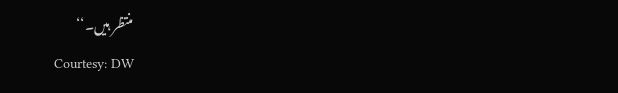منتظر ہیں۔‘‘
Courtesy: DW